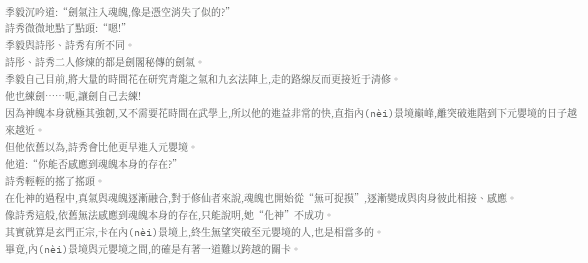季毅沉吟道:“劍氣注入魂魄,像是憑空消失了似的?”
詩秀微微地點了點頭:“嗯!”
季毅與詩彤、詩秀有所不同。
詩彤、詩秀二人修煉的都是劍閣秘傳的劍氣。
季毅自己目前,將大量的時間花在研究青龍之氣和九玄法陣上,走的路線反而更接近于清修。
他也練劍……呃,讓劍自己去練!
因為神魄本身就極其強韌,又不需要花時間在武學上,所以他的進益非常的快,直指內(nèi)景境巔峰,離突破進階到下元嬰境的日子越來越近。
但他依舊以為,詩秀會比他更早進入元嬰境。
他道:“你能否感應到魂魄本身的存在?”
詩秀輕輕的搖了搖頭。
在化神的過程中,真氣與魂魄逐漸融合,對于修仙者來說,魂魄也開始從“無可捉摸”,逐漸變成與肉身彼此相接、感應。
像詩秀這般,依舊無法感應到魂魄本身的存在,只能說明,她“化神”不成功。
其實就算是玄門正宗,卡在內(nèi)景境上,終生無望突破至元嬰境的人,也是相當多的。
畢竟,內(nèi)景境與元嬰境之間,的確是有著一道難以跨越的關卡。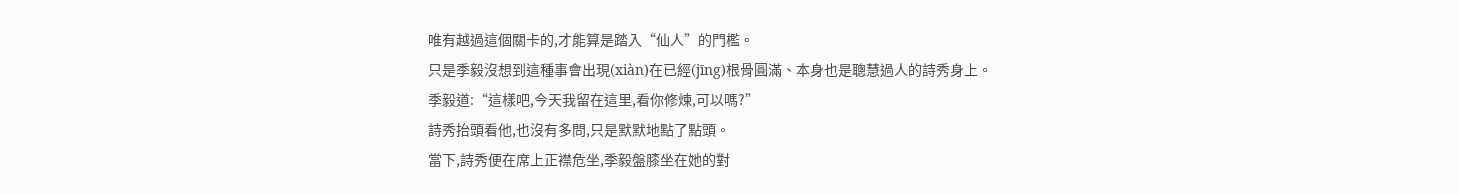唯有越過這個關卡的,才能算是踏入“仙人”的門檻。
只是季毅沒想到這種事會出現(xiàn)在已經(jīng)根骨圓滿、本身也是聰慧過人的詩秀身上。
季毅道:“這樣吧,今天我留在這里,看你修煉,可以嗎?”
詩秀抬頭看他,也沒有多問,只是默默地點了點頭。
當下,詩秀便在席上正襟危坐,季毅盤膝坐在她的對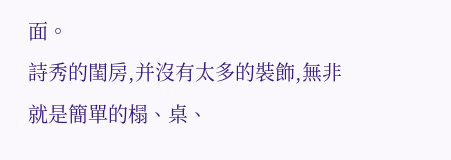面。
詩秀的閨房,并沒有太多的裝飾,無非就是簡單的榻、桌、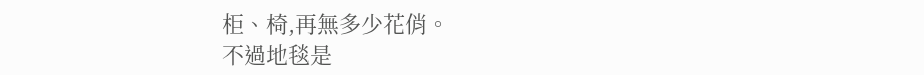柜、椅,再無多少花俏。
不過地毯是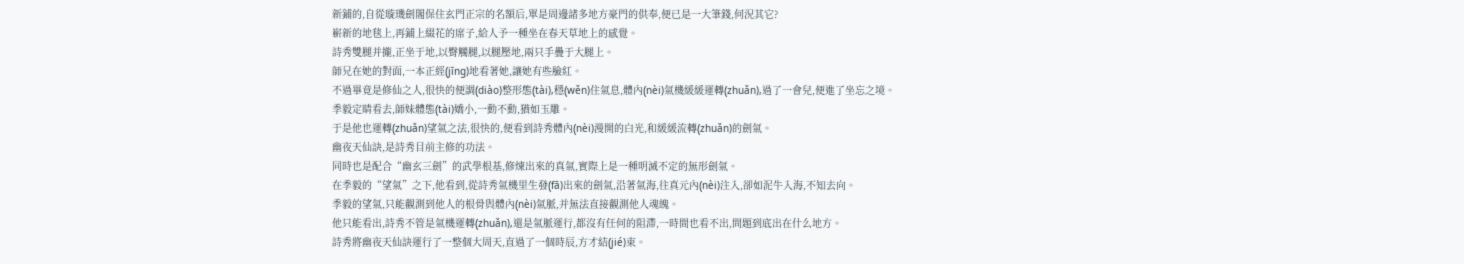新鋪的,自從璇璣劍閣保住玄門正宗的名額后,單是周邊諸多地方豪門的供奉,便已是一大筆錢,何況其它?
嶄新的地毯上,再鋪上綴花的席子,給人予一種坐在春天草地上的感覺。
詩秀雙腿并攏,正坐于地,以臀觸腿,以腿壓地,兩只手疊于大腿上。
師兄在她的對面,一本正經(jīng)地看著她,讓她有些臉紅。
不過畢竟是修仙之人,很快的便調(diào)整形態(tài),穩(wěn)住氣息,體內(nèi)氣機緩緩運轉(zhuǎn),過了一會兒,便進了坐忘之境。
季毅定睛看去,師妹體態(tài)嬌小,一動不動,猶如玉雕。
于是他也運轉(zhuǎn)望氣之法,很快的,便看到詩秀體內(nèi)漫開的白光,和緩緩流轉(zhuǎn)的劍氣。
幽夜天仙訣,是詩秀目前主修的功法。
同時也是配合“幽玄三劍”的武學根基,修煉出來的真氣,實際上是一種明滅不定的無形劍氣。
在季毅的“望氣”之下,他看到,從詩秀氣機里生發(fā)出來的劍氣,沿著氣海,往真元內(nèi)注入,卻如泥牛入海,不知去向。
季毅的望氣,只能觀測到他人的根骨與體內(nèi)氣脈,并無法直接觀測他人魂魄。
他只能看出,詩秀不管是氣機運轉(zhuǎn),還是氣脈運行,都沒有任何的阻滯,一時間也看不出,問題到底出在什么地方。
詩秀將幽夜天仙訣運行了一整個大周天,直過了一個時辰,方才結(jié)束。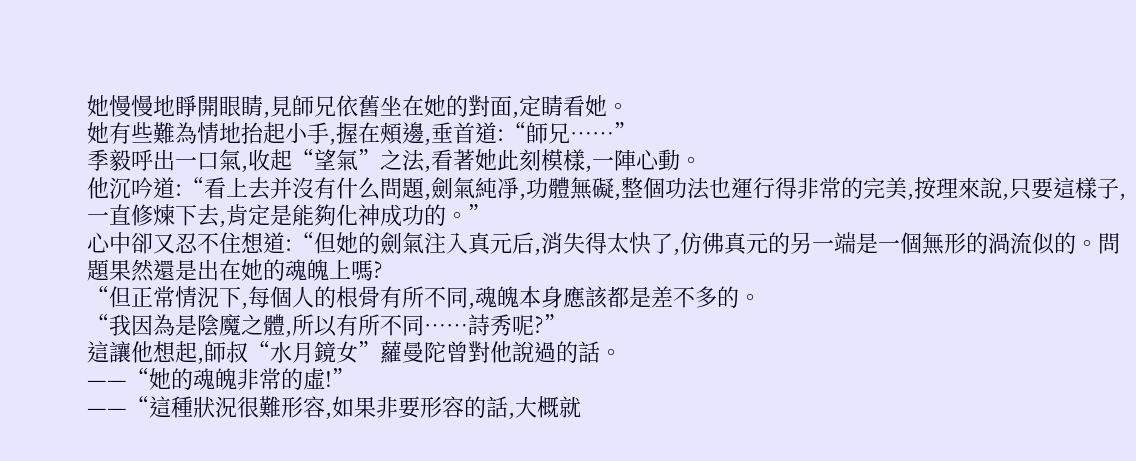她慢慢地睜開眼睛,見師兄依舊坐在她的對面,定睛看她。
她有些難為情地抬起小手,握在頰邊,垂首道:“師兄……”
季毅呼出一口氣,收起“望氣”之法,看著她此刻模樣,一陣心動。
他沉吟道:“看上去并沒有什么問題,劍氣純凈,功體無礙,整個功法也運行得非常的完美,按理來說,只要這樣子,一直修煉下去,肯定是能夠化神成功的。”
心中卻又忍不住想道:“但她的劍氣注入真元后,消失得太快了,仿佛真元的另一端是一個無形的渦流似的。問題果然還是出在她的魂魄上嗎?
“但正常情況下,每個人的根骨有所不同,魂魄本身應該都是差不多的。
“我因為是陰魔之體,所以有所不同……詩秀呢?”
這讓他想起,師叔“水月鏡女”蘿曼陀曾對他說過的話。
——“她的魂魄非常的虛!”
——“這種狀況很難形容,如果非要形容的話,大概就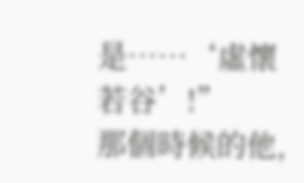是……‘虛懷若谷’!”
那個時候的他,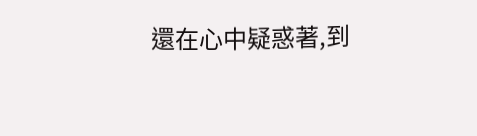還在心中疑惑著,到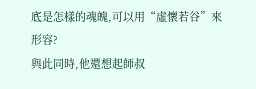底是怎樣的魂魄,可以用“虛懷若谷”來形容?
與此同時,他還想起師叔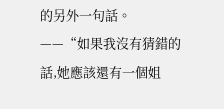的另外一句話。
——“如果我沒有猜錯的話,她應該還有一個姐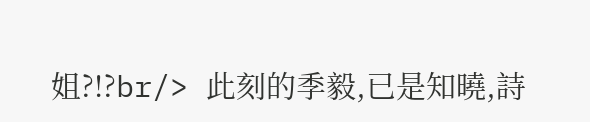姐?!?br/> 此刻的季毅,已是知曉,詩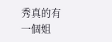秀真的有一個姐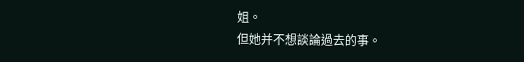姐。
但她并不想談論過去的事。